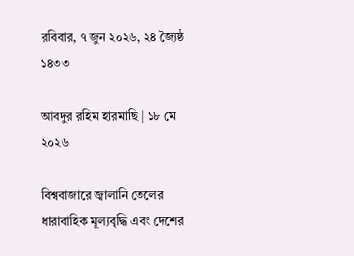রবিবার, ৭ জুন ২০২৬, ২৪ জ্যৈষ্ঠ ১৪৩৩

আবদুর রহিম হারমাছি | ১৮ মে ২০২৬

বিশ্ববাজারে জ্বালানি তেলের ধারাবাহিক মূল্যবৃদ্ধি এবং দেশের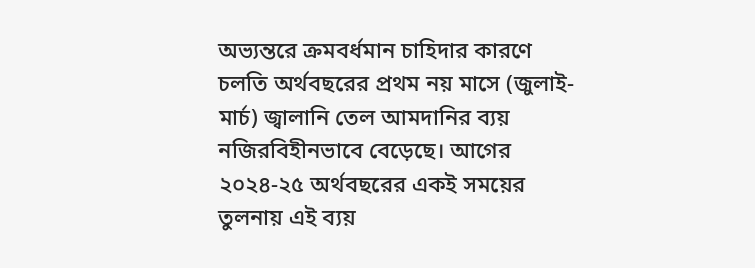অভ্যন্তরে ক্রমবর্ধমান চাহিদার কারণে চলতি অর্থবছরের প্রথম নয় মাসে (জুলাই-মার্চ) জ্বালানি তেল আমদানির ব্যয় নজিরবিহীনভাবে বেড়েছে। আগের ২০২৪-২৫ অর্থবছরের একই সময়ের তুলনায় এই ব্যয়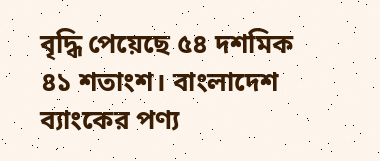বৃদ্ধি পেয়েছে ৫৪ দশমিক ৪১ শতাংশ। বাংলাদেশ ব্যাংকের পণ্য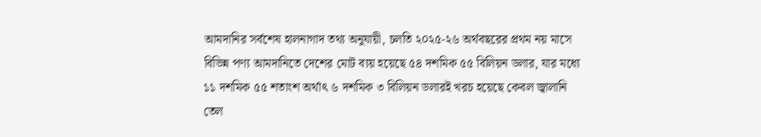আমদানির সর্বশেষ হালনাগাদ তথ্য অনুযায়ী, চলতি ২০২৫-২৬ অর্থবছরের প্রথম নয় মাসে বিভিন্ন পণ্য আমদানিতে দেশের মোট ব্যয় হয়েছে ৫৪ দশমিক ৫৫ বিলিয়ন ডলার, যার মধ্যে ১১ দশমিক ৫৫ শতাংশ অর্থাৎ ৬ দশমিক ৩ বিলিয়ন ডলারই খরচ হয়েছে কেবল জ্বালানি তেল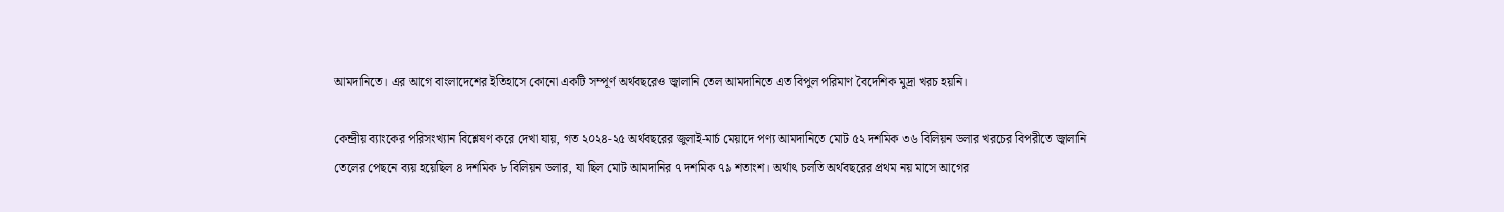আমদানিতে। এর আগে বাংলাদেশের ইতিহাসে কোনো একটি সম্পূর্ণ অর্থবছরেও জ্বালানি তেল আমদানিতে এত বিপুল পরিমাণ বৈদেশিক মুদ্রা খরচ হয়নি।

কেন্দ্রীয় ব্যাংকের পরিসংখ্যান বিশ্লেষণ করে দেখা যায়, গত ২০২৪-২৫ অর্থবছরের জুলাই-মার্চ মেয়াদে পণ্য আমদানিতে মোট ৫২ দশমিক ৩৬ বিলিয়ন ডলার খরচের বিপরীতে জ্বালানি তেলের পেছনে ব্যয় হয়েছিল ৪ দশমিক ৮ বিলিয়ন ডলার, যা ছিল মোট আমদানির ৭ দশমিক ৭৯ শতাংশ। অর্থাৎ চলতি অর্থবছরের প্রথম নয় মাসে আগের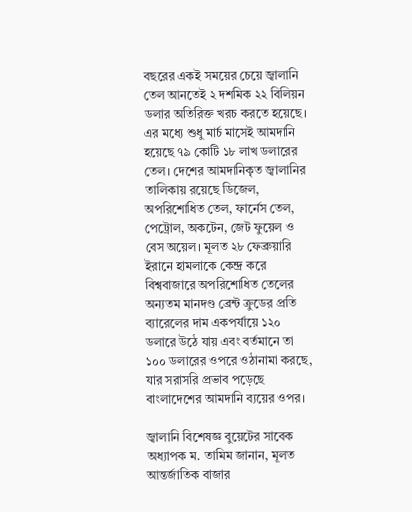বছরের একই সময়ের চেয়ে জ্বালানি তেল আনতেই ২ দশমিক ২২ বিলিয়ন ডলার অতিরিক্ত খরচ করতে হয়েছে। এর মধ্যে শুধু মার্চ মাসেই আমদানি হয়েছে ৭৯ কোটি ১৮ লাখ ডলারের তেল। দেশের আমদানিকৃত জ্বালানির তালিকায় রয়েছে ডিজেল, অপরিশোধিত তেল, ফার্নেস তেল, পেট্রোল, অকটেন, জেট ফুয়েল ও বেস অয়েল। মূলত ২৮ ফেব্রুয়ারি ইরানে হামলাকে কেন্দ্র করে বিশ্ববাজারে অপরিশোধিত তেলের অন্যতম মানদণ্ড ব্রেন্ট ক্রুডের প্রতি ব্যারেলের দাম একপর্যায়ে ১২০ ডলারে উঠে যায় এবং বর্তমানে তা ১০০ ডলারের ওপরে ওঠানামা করছে, যার সরাসরি প্রভাব পড়েছে বাংলাদেশের আমদানি ব্যয়ের ওপর।

জ্বালানি বিশেষজ্ঞ বুয়েটের সাবেক অধ্যাপক ম. তামিম জানান, মূলত আন্তর্জাতিক বাজার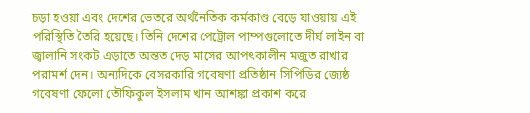চড়া হওয়া এবং দেশের ভেতরে অর্থনৈতিক কর্মকাণ্ড বেড়ে যাওয়ায় এই পরিস্থিতি তৈরি হয়েছে। তিনি দেশের পেট্রোল পাম্পগুলোতে দীর্ঘ লাইন বা জ্বালানি সংকট এড়াতে অন্তত দেড় মাসের আপৎকালীন মজুত রাখার পরামর্শ দেন। অন্যদিকে বেসরকারি গবেষণা প্রতিষ্ঠান সিপিডির জ্যেষ্ঠ গবেষণা ফেলো তৌফিকুল ইসলাম খান আশঙ্কা প্রকাশ করে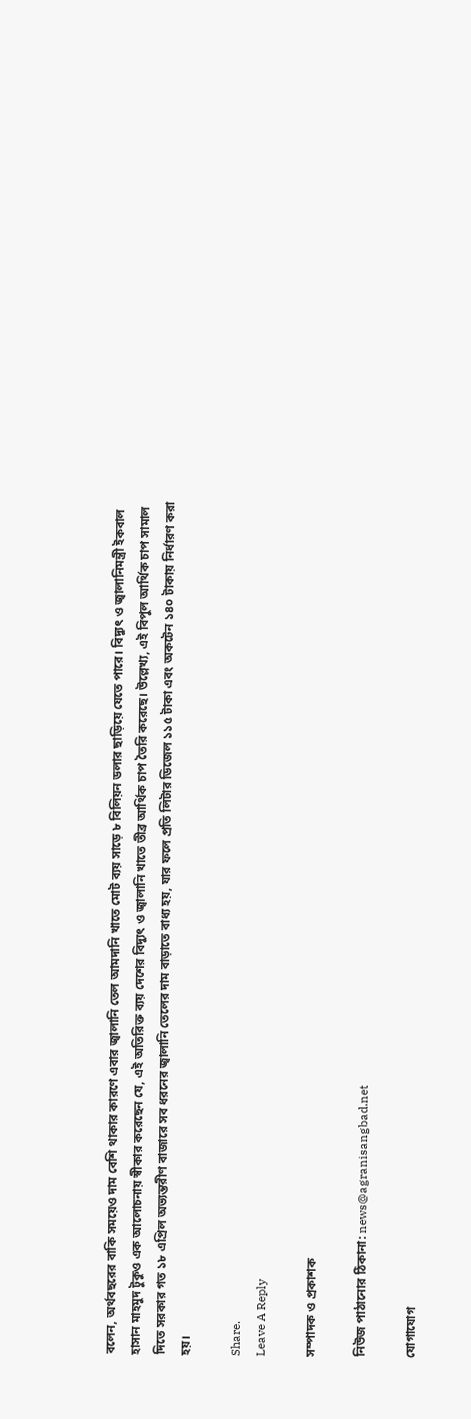বলেন, অর্থবছরের বাকি সময়েও দাম বেশি থাকার কারণে এবার জ্বালানি তেল আমদানি খাতে মোট ব্যয় সাড়ে ৮ বিলিয়ন ডলার ছাড়িয়ে যেতে পারে। বিদ্যুৎ ও জ্বালানিমন্ত্রী ইকবাল হাসান মাহমুদ টুকুও এক আলোচনায় স্বীকার করেছেন যে, এই অতিরিক্ত ব্যয় দেশের বিদ্যুৎ ও জ্বালানি খাতে তীব্র আর্থিক চাপ তৈরি করেছে। উল্লেখ্য, এই বিপুল আর্থিক চাপ সামাল দিতে সরকার গত ১৮ এপ্রিল অভ্যন্তরীণ বাজারে সব ধরনের জ্বালানি তেলের দাম বাড়াতে বাধ্য হয়, যার ফলে প্রতি লিটার ডিজেল ১১৫ টাকা এবং অকটেন ১৪০ টাকায় নির্ধারণ করা হয়।

Share.
Leave A Reply

সম্পাদক ও প্রকাশক

নিউজ পাঠানোর ঠিকানা: news@agranisangbad.net

যোগাযোগ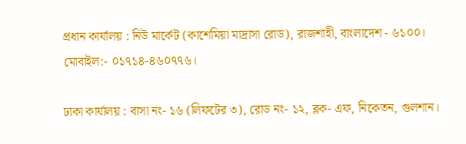প্রধান কার্যালয় : নিউ মার্কেট (কাশেমিয়া মাদ্রাসা রোড), রাজশাহী, বাংলাদেশ - ৬১০০। মোবাইল:- ০১৭১৪-৪৬০৭৭৬।

ঢাকা কার্যালয় : বাসা নং- ১৬ (লিফটের ৩), রোড নং- ১২, ব্লক- এফ, নিকেতন, গুলশান।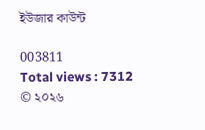ইউজার কাউন্ট

003811
Total views : 7312
© ২০২৬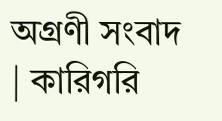অগ্রণী সংবাদ | কারিগরি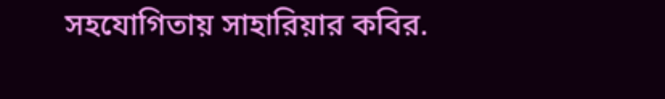সহযোগিতায় সাহারিয়ার কবির.